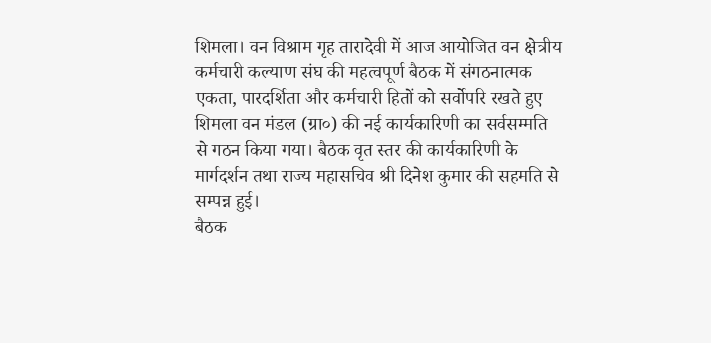शिमला। वन विश्राम गृह तारादेवी में आज आयोजित वन क्षेत्रीय कर्मचारी कल्याण संघ की महत्वपूर्ण बैठक में संगठनात्मक एकता, पारदर्शिता और कर्मचारी हितों को सर्वोपरि रखते हुए शिमला वन मंडल (ग्रा०) की नई कार्यकारिणी का सर्वसम्मति से गठन किया गया। बैठक वृत स्तर की कार्यकारिणी के मार्गदर्शन तथा राज्य महासचिव श्री दिनेश कुमार की सहमति से सम्पन्न हुई।
बैठक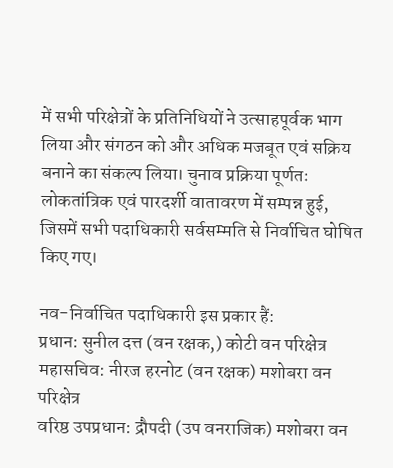में सभी परिक्षेत्रों के प्रतिनिधियों ने उत्साहपूर्वक भाग लिया और संगठन को और अधिक मजबूत एवं सक्रिय बनाने का संकल्प लिया। चुनाव प्रक्रिया पूर्णतः लोकतांत्रिक एवं पारदर्शी वातावरण में सम्पन्न हुई, जिसमें सभी पदाधिकारी सर्वसम्मति से निर्वाचित घोषित किए गए।

नव-निर्वाचित पदाधिकारी इस प्रकार हैं:
प्रधान: सुनील दत्त (वन रक्षक,) कोटी वन परिक्षेत्र
महासचिव: नीरज हरनोट (वन रक्षक) मशोबरा वन परिक्षेत्र
वरिष्ठ उपप्रधान: द्रौपदी (उप वनराजिक) मशोबरा वन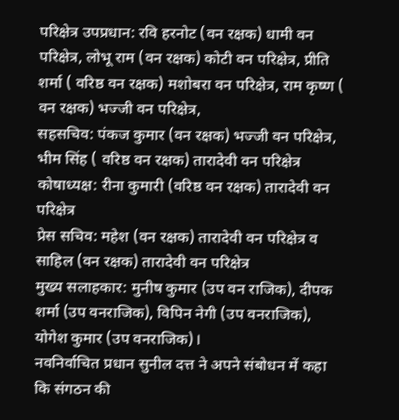परिक्षेत्र उपप्रधान: रवि हरनोट (वन रक्षक) धामी वन परिक्षेत्र, लोभू राम (वन रक्षक) कोटी वन परिक्षेत्र, प्रीति शर्मा ( वरिष्ठ वन रक्षक) मशोबरा वन परिक्षेत्र, राम कृष्ण ( वन रक्षक) भज्जी वन परिक्षेत्र,
सहसचिव: पंकज कुमार (वन रक्षक) भज्जी वन परिक्षेत्र, भीम सिंह ( वरिष्ठ वन रक्षक) तारादेवी वन परिक्षेत्र
कोषाध्यक्ष: रीना कुमारी (वरिष्ठ वन रक्षक) तारादेवी वन परिक्षेत्र
प्रेस सचिव: महेश (वन रक्षक) तारादेवी वन परिक्षेत्र व साहिल (वन रक्षक) तारादेवी वन परिक्षेत्र
मुख्य सलाहकार: मुनीष कुमार (उप वन राजिक), दीपक शर्मा (उप वनराजिक), विपिन नेगी (उप वनराजिक), योगेश कुमार (उप वनराजिक)।
नवनिर्वाचित प्रधान सुनील दत्त ने अपने संबोधन में कहा कि संगठन की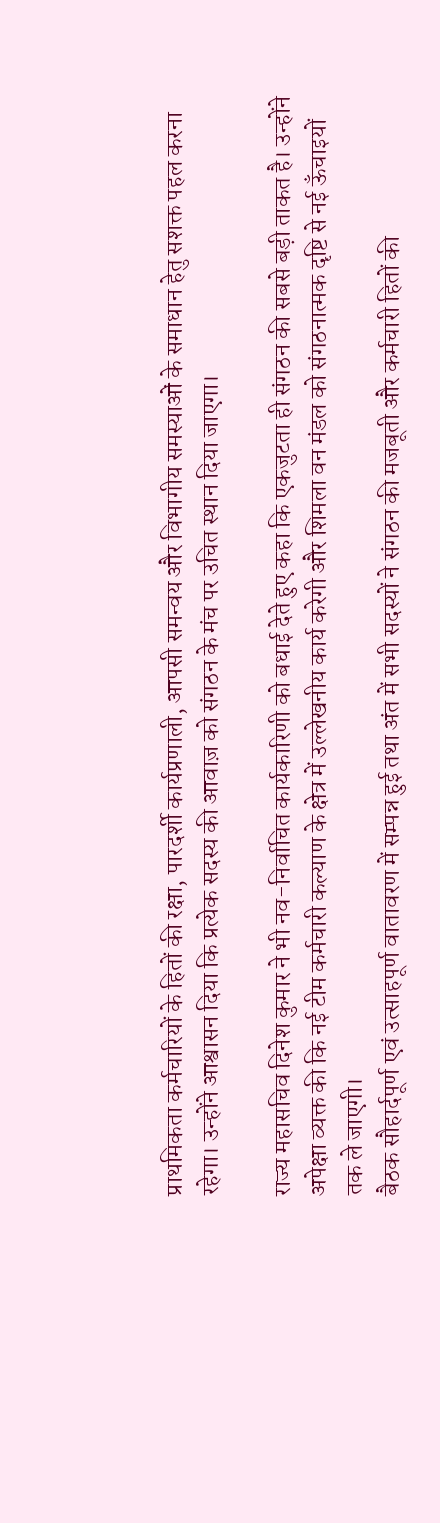प्राथमिकता कर्मचारियों के हितों की रक्षा, पारदर्शी कार्यप्रणाली, आपसी समन्वय और विभागीय समस्याओं के समाधान हेतु सशक्त पहल करना रहेगा। उन्होंने आश्वासन दिया कि प्रत्येक सदस्य की आवाज़ को संगठन के मंच पर उचित स्थान दिया जाएगा।

राज्य महासचिव दिनेश कुमार ने भी नव-निर्वाचित कार्यकारिणी को बधाई देते हुए कहा कि एकजुटता ही संगठन की सबसे बड़ी ताकत है। उन्होंने अपेक्षा व्यक्त की कि नई टीम कर्मचारी कल्याण के क्षेत्र में उल्लेखनीय कार्य करेगी और शिमला वन मंडल को संगठनात्मक दृष्टि से नई ऊँचाइयों तक ले जाएगी।
बैठक सौहार्दपूर्ण एवं उत्साहपूर्ण वातावरण में सम्पन्न हुई तथा अंत में सभी सदस्यों ने संगठन की मजबूती और कर्मचारी हितों की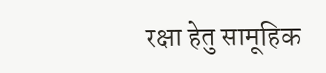रक्षा हेतु सामूहिक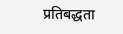प्रतिबद्धता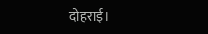दोहराई।